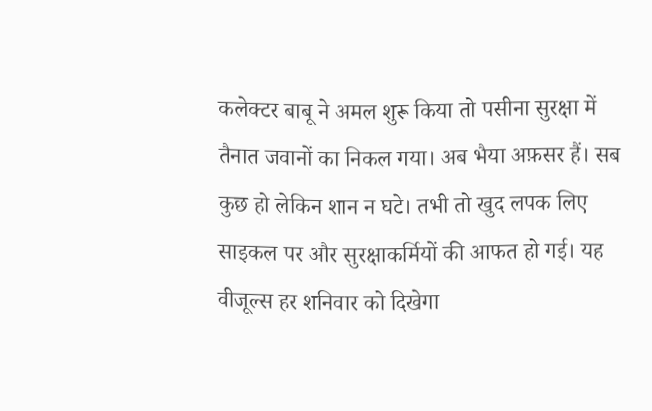कलेक्टर बाबू ने अमल शुरू किया तो पसीना सुरक्षा में तैनात जवानों का निकल गया। अब भैया अफ़सर हैं। सब कुछ हो लेकिन शान न घटे। तभी तो खुद लपक लिए साइकल पर और सुरक्षाकर्मियों की आफत हो गई। यह वीजूल्स हर शनिवार को दिखेगा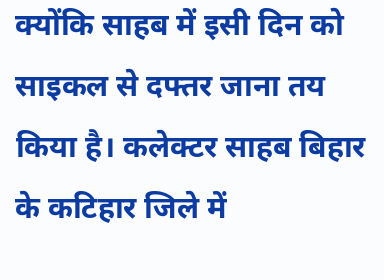क्योंकि साहब में इसी दिन को साइकल से दफ्तर जाना तय किया है। कलेक्टर साहब बिहार के कटिहार जिले में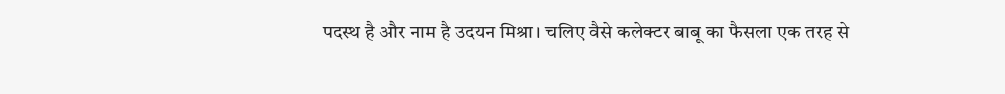पदस्थ है और नाम है उदयन मिश्रा। चलिए वैसे कलेक्टर बाबू का फैसला एक तरह से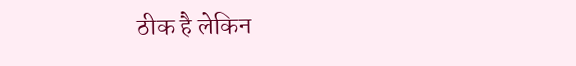ठीक है लेकिन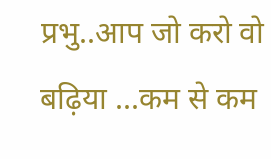प्रभु..आप जो करो वो बढ़िया ...कम से कम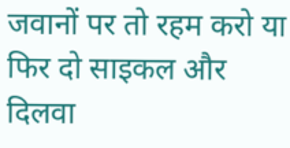जवानों पर तो रहम करो या फिर दो साइकल और दिलवा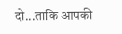दो...ताकि आपकी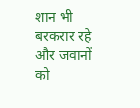शान भी बरकरार रहे और जवानों को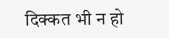दिक्कत भी न हो